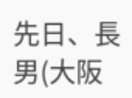先日、長男(大阪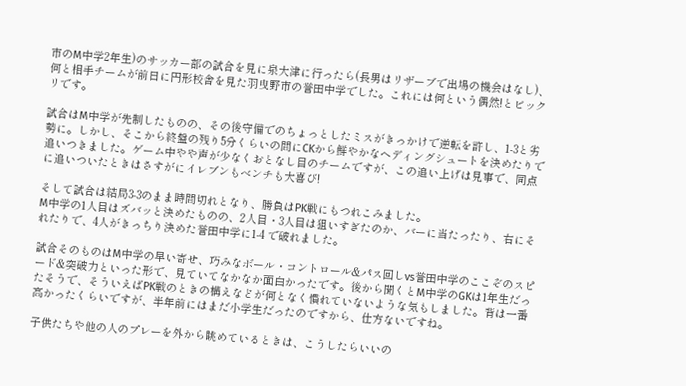市のM中学2年生)のサッカー部の試合を見に泉大津に行ったら(長男はリザーブで出場の機会はなし)、何と相手チームが前日に円形校舎を見た羽曳野市の誉田中学でした。これには何という偶然!とビックリです。

試合はM中学が先制したものの、その後守備でのちょっとしたミスがきっかけで逆転を許し、1-3と劣勢に。しかし、そこから終盤の残り5分くらいの間にCKから鮮やかなヘディングシュートを決めたりで追いつきました。ゲーム中やや声が少なくおとなし目のチームですが、この追い上げは見事で、同点に追いついたときはさすがにイレブンもベンチも大喜び!

そして試合は結局3-3のまま時間切れとなり、勝負はPK戦にもつれこみました。
M中学の1人目はズバッと決めたものの、2人目・3人目は狙いすぎたのか、バーに当たったり、右にそれたりで、4人がきっちり決めた誉田中学に1-4 で破れました。

試合そのものはM中学の早い寄せ、巧みなボール・コントロール&パス回しvs誉田中学のここぞのスピード&突破力といった形で、見ていてなかなか面白かったです。後から聞くとM中学のGKは1年生だったそうで、そういえばPK戦のときの構えなどが何となく慣れていないような気もしました。背は一番高かったくらいですが、半年前にはまだ小学生だったのですから、仕方ないですね。

子供たちや他の人のプレーを外から眺めているときは、こうしたらいいの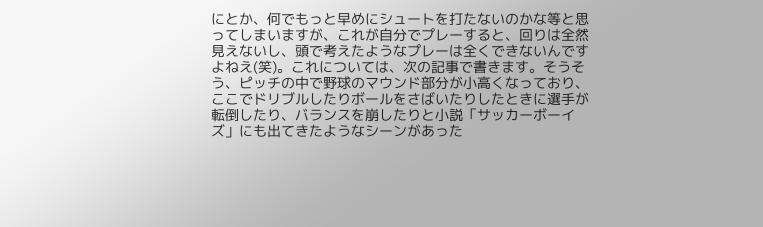にとか、何でもっと早めにシュートを打たないのかな等と思ってしまいますが、これが自分でプレーすると、回りは全然見えないし、頭で考えたようなプレーは全くできないんですよねえ(笑)。これについては、次の記事で書きます。そうそう、ピッチの中で野球のマウンド部分が小高くなっており、ここでドリブルしたりボールをさばいたりしたときに選手が転倒したり、バランスを崩したりと小説「サッカーボーイズ」にも出てきたようなシーンがあった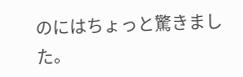のにはちょっと驚きました。